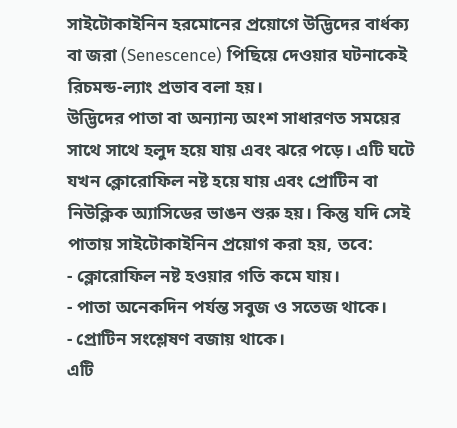সাইটোকাইনিন হরমোনের প্রয়োগে উদ্ভিদের বার্ধক্য বা জরা (Senescence) পিছিয়ে দেওয়ার ঘটনাকেই রিচমন্ড-ল্যাং প্রভাব বলা হয়।
উদ্ভিদের পাতা বা অন্যান্য অংশ সাধারণত সময়ের সাথে সাথে হলুদ হয়ে যায় এবং ঝরে পড়ে। এটি ঘটে যখন ক্লোরোফিল নষ্ট হয়ে যায় এবং প্রোটিন বা নিউক্লিক অ্যাসিডের ভাঙন শুরু হয়। কিন্তু যদি সেই পাতায় সাইটোকাইনিন প্রয়োগ করা হয়, তবে:
- ক্লোরোফিল নষ্ট হওয়ার গতি কমে যায়।
- পাতা অনেকদিন পর্যন্ত সবুজ ও সতেজ থাকে।
- প্রোটিন সংশ্লেষণ বজায় থাকে।
এটি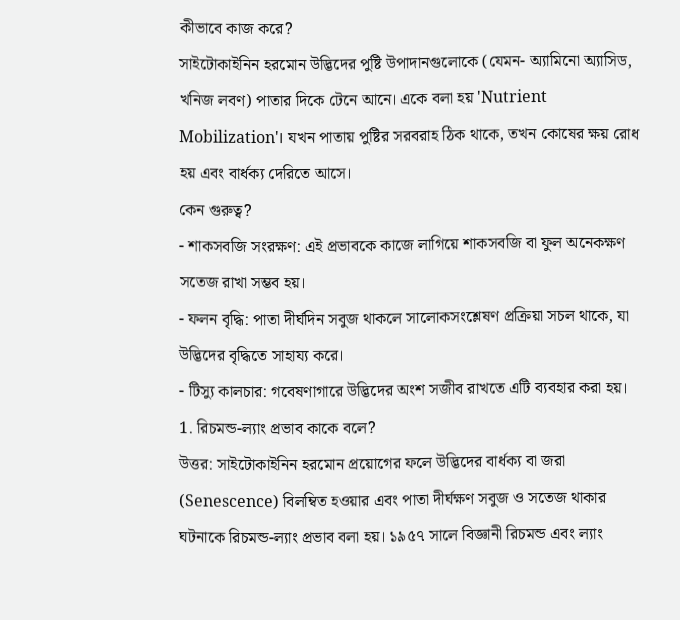কীভাবে কাজ করে?
সাইটোকাইনিন হরমোন উদ্ভিদের পুষ্টি উপাদানগুলোকে (যেমন- অ্যামিনো অ্যাসিড, খনিজ লবণ) পাতার দিকে টেনে আনে। একে বলা হয় 'Nutrient Mobilization'। যখন পাতায় পুষ্টির সরবরাহ ঠিক থাকে, তখন কোষের ক্ষয় রোধ হয় এবং বার্ধক্য দেরিতে আসে।
কেন গুরুত্ব?
- শাকসবজি সংরক্ষণ: এই প্রভাবকে কাজে লাগিয়ে শাকসবজি বা ফুল অনেকক্ষণ সতেজ রাখা সম্ভব হয়।
- ফলন বৃদ্ধি: পাতা দীর্ঘদিন সবুজ থাকলে সালোকসংশ্লেষণ প্রক্রিয়া সচল থাকে, যা উদ্ভিদের বৃদ্ধিতে সাহায্য করে।
- টিস্যু কালচার: গবেষণাগারে উদ্ভিদের অংশ সজীব রাখতে এটি ব্যবহার করা হয়।
1. রিচমন্ড-ল্যাং প্রভাব কাকে বলে?
উত্তর: সাইটোকাইনিন হরমোন প্রয়োগের ফলে উদ্ভিদের বার্ধক্য বা জরা (Senescence) বিলম্বিত হওয়ার এবং পাতা দীর্ঘক্ষণ সবুজ ও সতেজ থাকার ঘটনাকে রিচমন্ড-ল্যাং প্রভাব বলা হয়। ১৯৫৭ সালে বিজ্ঞানী রিচমন্ড এবং ল্যাং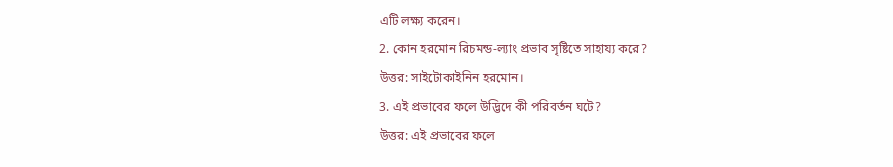এটি লক্ষ্য করেন।
2. কোন হরমোন রিচমন্ড-ল্যাং প্রভাব সৃষ্টিতে সাহায্য করে?
উত্তর: সাইটোকাইনিন হরমোন।
3. এই প্রভাবের ফলে উদ্ভিদে কী পরিবর্তন ঘটে?
উত্তর: এই প্রভাবের ফলে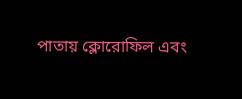পাতায় ক্লোরোফিল এবং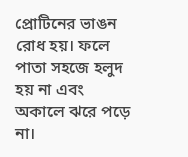প্রোটিনের ভাঙন রোধ হয়। ফলে পাতা সহজে হলুদ হয় না এবং অকালে ঝরে পড়ে না।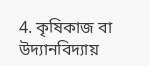4. কৃষিকাজ বা উদ্যানবিদ্যায়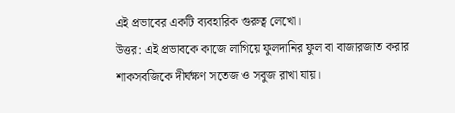এই প্রভাবের একটি ব্যবহারিক গুরুত্ব লেখো।
উত্তর: এই প্রভাবকে কাজে লাগিয়ে ফুলদানির ফুল বা বাজারজাত করার শাকসবজিকে দীর্ঘক্ষণ সতেজ ও সবুজ রাখা যায়।